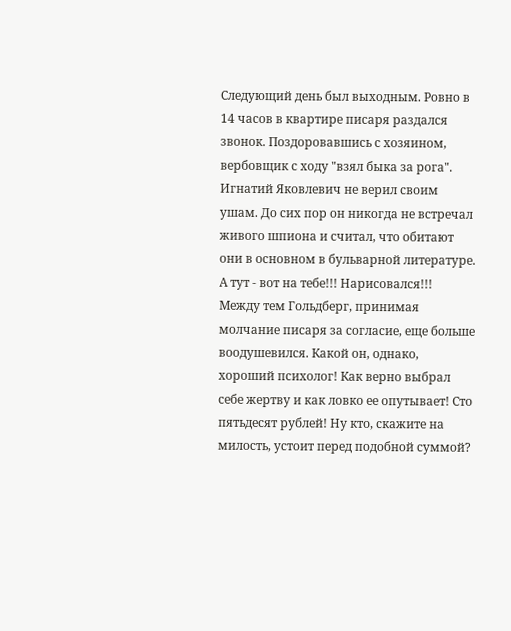Следующий день был выходным. Ровно в 14 часов в квартире писаря раздался звонок. Поздоровавшись с хозяином, вербовщик с ходу "взял быка за рога". Игнатий Яковлевич не верил своим ушам. До сих пор он никогда не встречал живого шпиона и считал, что обитают они в основном в бульварной литературе. А тут - вот на тебе!!! Нарисовался!!!
Между тем Гольдберг, принимая молчание писаря за согласие, еще больше воодушевился. Какой он, однако, хороший психолог! Как верно выбрал себе жертву и как ловко ее опутывает! Сто пятьдесят рублей! Ну кто, скажите на милость, устоит перед подобной суммой?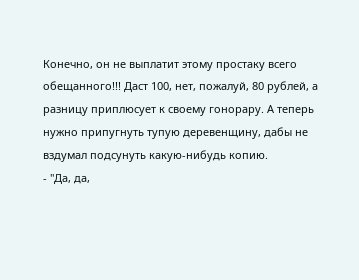Конечно, он не выплатит этому простаку всего обещанного!!! Даст 100, нет, пожалуй, 80 рублей, а разницу приплюсует к своему гонорару. А теперь нужно припугнуть тупую деревенщину, дабы не вздумал подсунуть какую-нибудь копию.
- "Да, да,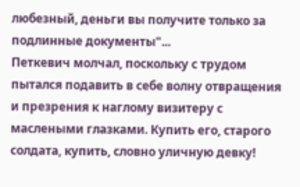любезный, деньги вы получите только за подлинные документы"...
Петкевич молчал, поскольку с трудом пытался подавить в себе волну отвращения и презрения к наглому визитеру с маслеными глазками. Купить его, старого солдата, купить, словно уличную девку!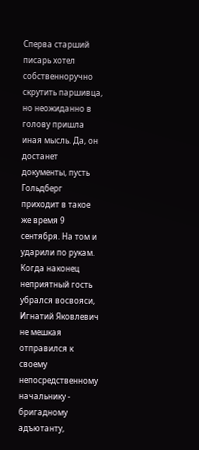Сперва старший писарь хотел собственноручно скрутить паршивца, но неожиданно в голову пришла иная мысль. Да, он достанет документы, пусть Гольдберг приходит в такое же время 9 сентября. На том и ударили по рукам. Когда наконец неприятный гость убрался восвояси, Игнатий Яковлевич не мешкая отправился к своему непосредственному начальнику - бригадному адъютанту,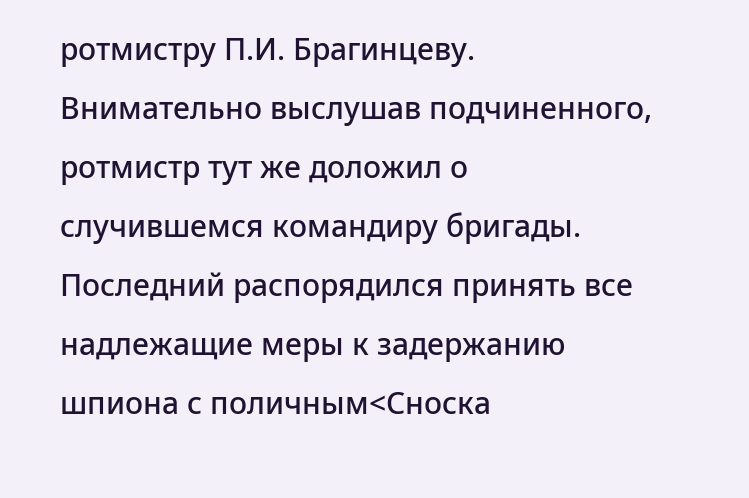ротмистру П.И. Брагинцеву. Внимательно выслушав подчиненного, ротмистр тут же доложил о случившемся командиру бригады. Последний распорядился принять все надлежащие меры к задержанию шпиона с поличным<Сноска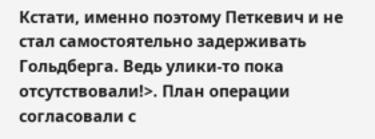Кстати, именно поэтому Петкевич и не стал самостоятельно задерживать Гольдберга. Ведь улики-то пока отсутствовали!>. План операции согласовали с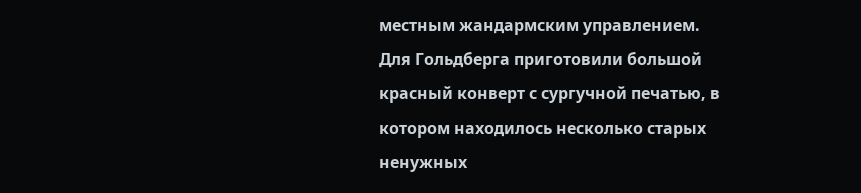местным жандармским управлением.
Для Гольдберга приготовили большой красный конверт с сургучной печатью, в котором находилось несколько старых ненужных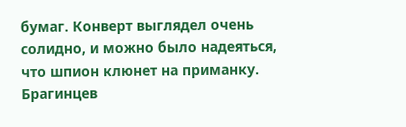бумаг. Конверт выглядел очень солидно, и можно было надеяться, что шпион клюнет на приманку. Брагинцев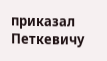приказал Петкевичу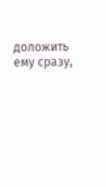доложить ему сразу,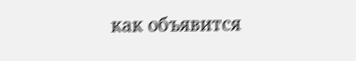как объявится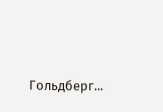Гольдберг...